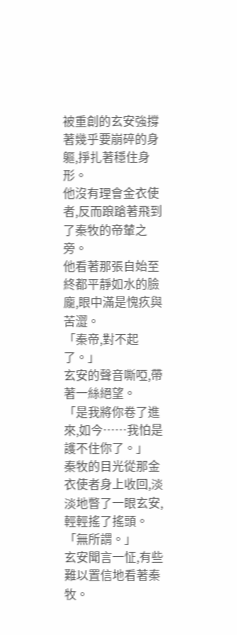被重創的玄安強撐著幾乎要崩碎的身軀,掙扎著穩住身形。
他沒有理會金衣使者,反而踉蹌著飛到了秦牧的帝輦之旁。
他看著那張自始至終都平靜如水的臉龐,眼中滿是愧疚與苦澀。
「秦帝,對不起了。」
玄安的聲音嘶啞,帶著一絲絕望。
「是我將你卷了進來,如今……我怕是護不住你了。」
秦牧的目光從那金衣使者身上收回,淡淡地瞥了一眼玄安,輕輕搖了搖頭。
「無所謂。」
玄安聞言一怔,有些難以置信地看著秦牧。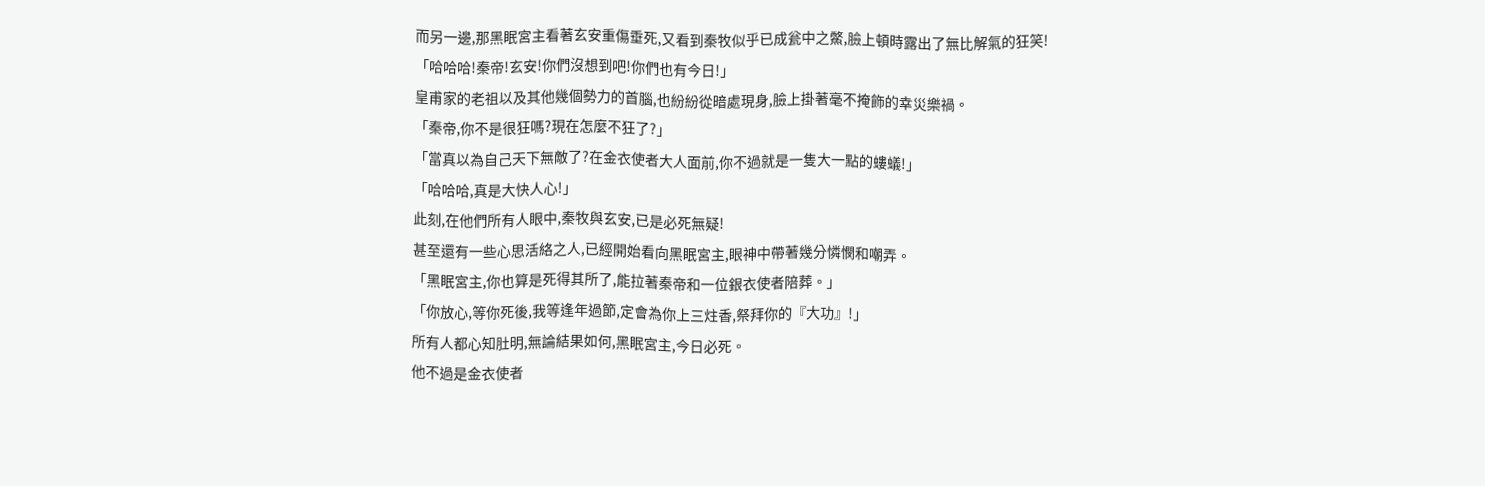而另一邊,那黑眠宮主看著玄安重傷垂死,又看到秦牧似乎已成瓮中之鱉,臉上頓時露出了無比解氣的狂笑!
「哈哈哈!秦帝!玄安!你們沒想到吧!你們也有今日!」
皇甫家的老祖以及其他幾個勢力的首腦,也紛紛從暗處現身,臉上掛著毫不掩飾的幸災樂禍。
「秦帝,你不是很狂嗎?現在怎麼不狂了?」
「當真以為自己天下無敵了?在金衣使者大人面前,你不過就是一隻大一點的螻蟻!」
「哈哈哈,真是大快人心!」
此刻,在他們所有人眼中,秦牧與玄安,已是必死無疑!
甚至還有一些心思活絡之人,已經開始看向黑眠宮主,眼神中帶著幾分憐憫和嘲弄。
「黑眠宮主,你也算是死得其所了,能拉著秦帝和一位銀衣使者陪葬。」
「你放心,等你死後,我等逢年過節,定會為你上三炷香,祭拜你的『大功』!」
所有人都心知肚明,無論結果如何,黑眠宮主,今日必死。
他不過是金衣使者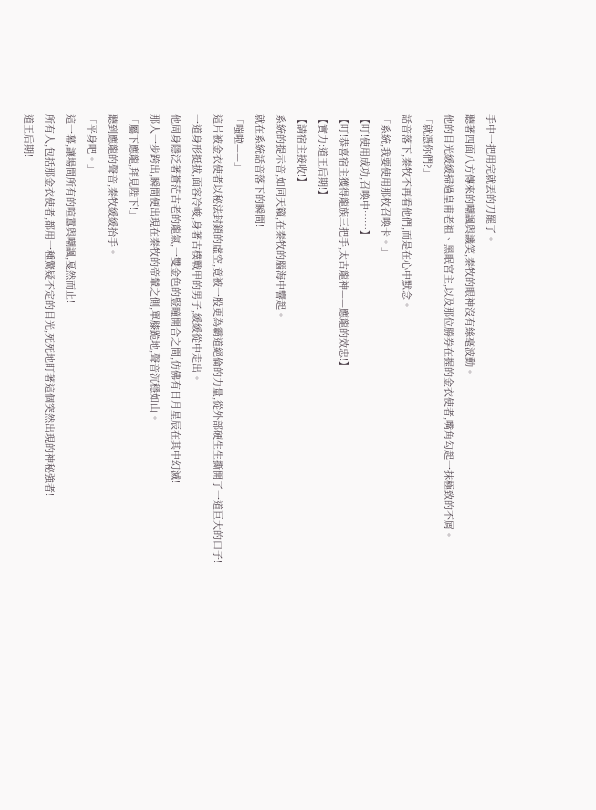手中一把用完就丟的刀罷了。
聽著四面八方傳來的嘲諷與譏笑,秦牧的眼神沒有絲毫波動。
他的目光緩緩掃過皇甫老祖、黑眠宮主,以及那位勝券在握的金衣使者,嘴角勾起一抹極致的不屑。
「就憑你們?」
話音落下,秦牧不再看他們,而是在心中默念。
「系統,我要使用那枚召喚卡。」
【叮!使用成功,召喚中……】
【叮!恭喜宿主獲得龍族三把手,太古龍神——應龍的效忠!】
【實力:道王后期!】
【請宿主接收!】
系統的提示音,如同天籟,在秦牧的腦海中響起。
就在系統話音落下的瞬間!
「嗤啦——」
這片被金衣使者以秘法封鎖的虛空,竟被一股更為霸道絕倫的力量,從外部硬生生撕開了一道巨大的口子!
一道身形挺拔,面容冷峻,身著古樸戰甲的男子,緩緩從中走出。
他周身隱泛著蒼茫古老的龍氣,一雙金色的豎瞳開合之間,仿佛有日月星辰在其中幻滅!
那人一步跨出,瞬間便出現在秦牧的帝輦之側,單膝跪地,聲音沉穩如山。
「屬下應龍,拜見陛下!」
聽到應龍的聲音,秦牧緩緩抬手。
「平身吧。」
這一幕,讓場間所有的喧囂與嘲諷,戛然而止!
所有人,包括那金衣使者,都用一種驚疑不定的目光,死死地盯著這個突然出現的神秘強者!
道王后期!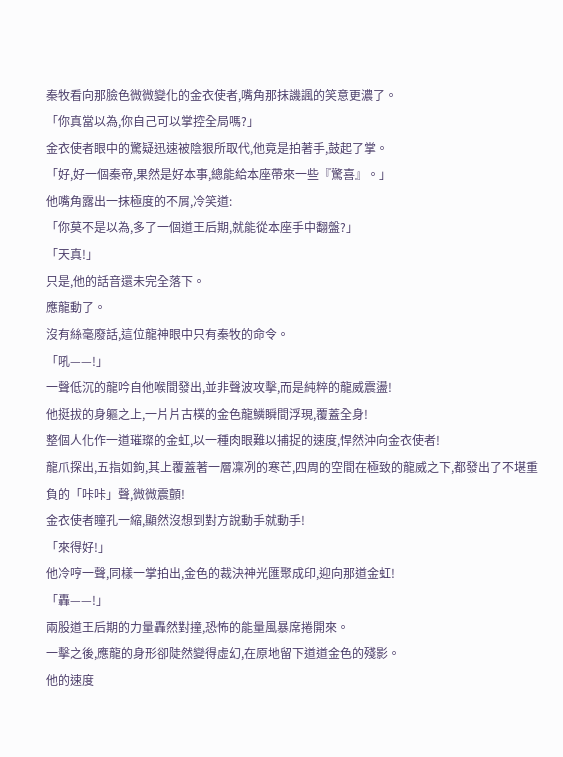秦牧看向那臉色微微變化的金衣使者,嘴角那抹譏諷的笑意更濃了。
「你真當以為,你自己可以掌控全局嗎?」
金衣使者眼中的驚疑迅速被陰狠所取代,他竟是拍著手,鼓起了掌。
「好,好一個秦帝,果然是好本事,總能給本座帶來一些『驚喜』。」
他嘴角露出一抹極度的不屑,冷笑道:
「你莫不是以為,多了一個道王后期,就能從本座手中翻盤?」
「天真!」
只是,他的話音還未完全落下。
應龍動了。
沒有絲毫廢話,這位龍神眼中只有秦牧的命令。
「吼——!」
一聲低沉的龍吟自他喉間發出,並非聲波攻擊,而是純粹的龍威震盪!
他挺拔的身軀之上,一片片古樸的金色龍鱗瞬間浮現,覆蓋全身!
整個人化作一道璀璨的金虹,以一種肉眼難以捕捉的速度,悍然沖向金衣使者!
龍爪探出,五指如鉤,其上覆蓋著一層凜冽的寒芒,四周的空間在極致的龍威之下,都發出了不堪重負的「咔咔」聲,微微震顫!
金衣使者瞳孔一縮,顯然沒想到對方說動手就動手!
「來得好!」
他冷哼一聲,同樣一掌拍出,金色的裁決神光匯聚成印,迎向那道金虹!
「轟——!」
兩股道王后期的力量轟然對撞,恐怖的能量風暴席捲開來。
一擊之後,應龍的身形卻陡然變得虛幻,在原地留下道道金色的殘影。
他的速度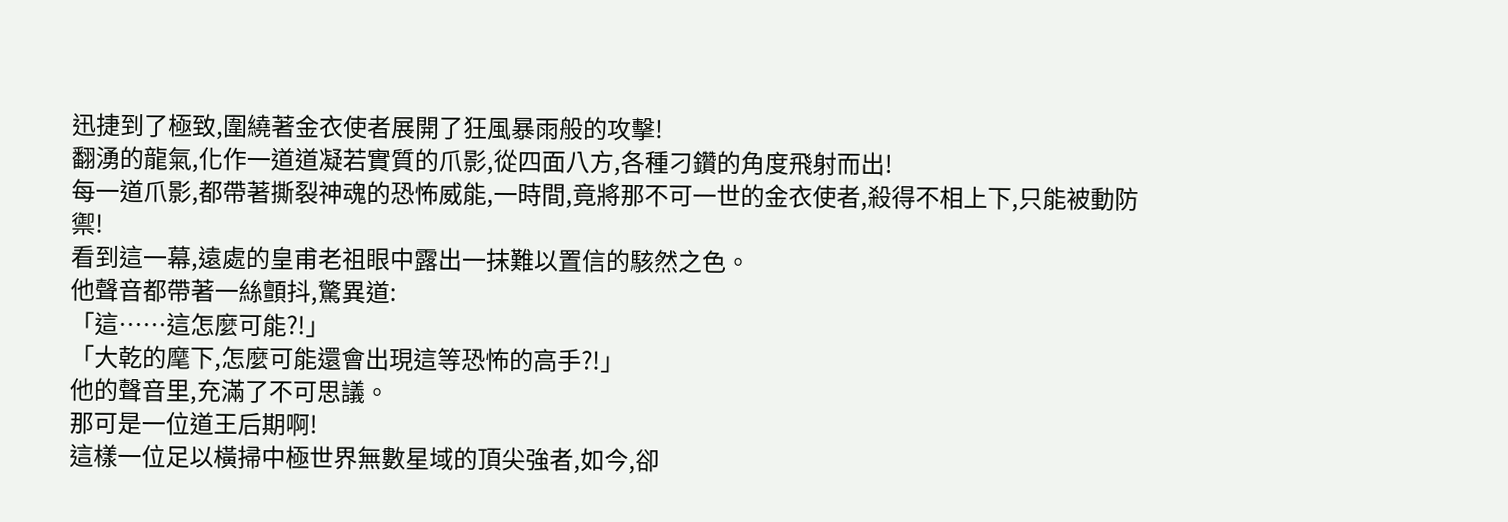迅捷到了極致,圍繞著金衣使者展開了狂風暴雨般的攻擊!
翻湧的龍氣,化作一道道凝若實質的爪影,從四面八方,各種刁鑽的角度飛射而出!
每一道爪影,都帶著撕裂神魂的恐怖威能,一時間,竟將那不可一世的金衣使者,殺得不相上下,只能被動防禦!
看到這一幕,遠處的皇甫老祖眼中露出一抹難以置信的駭然之色。
他聲音都帶著一絲顫抖,驚異道:
「這……這怎麼可能?!」
「大乾的麾下,怎麼可能還會出現這等恐怖的高手?!」
他的聲音里,充滿了不可思議。
那可是一位道王后期啊!
這樣一位足以橫掃中極世界無數星域的頂尖強者,如今,卻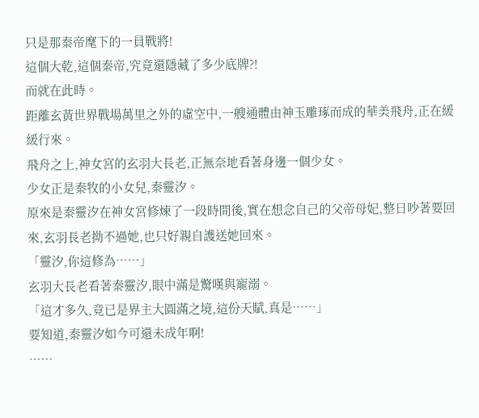只是那秦帝麾下的一員戰將!
這個大乾,這個秦帝,究竟還隱藏了多少底牌?!
而就在此時。
距離玄黃世界戰場萬里之外的虛空中,一艘通體由神玉雕琢而成的華美飛舟,正在緩緩行來。
飛舟之上,神女宮的玄羽大長老,正無奈地看著身邊一個少女。
少女正是秦牧的小女兒,秦靈汐。
原來是秦靈汐在神女宮修煉了一段時間後,實在想念自己的父帝母妃,整日吵著要回來,玄羽長老拗不過她,也只好親自護送她回來。
「靈汐,你這修為……」
玄羽大長老看著秦靈汐,眼中滿是驚嘆與寵溺。
「這才多久,竟已是界主大圓滿之境,這份天賦,真是……」
要知道,秦靈汐如今可還未成年啊!
……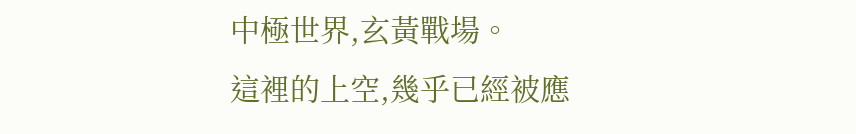中極世界,玄黃戰場。
這裡的上空,幾乎已經被應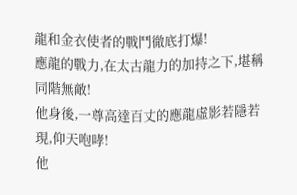龍和金衣使者的戰鬥徹底打爆!
應龍的戰力,在太古龍力的加持之下,堪稱同階無敵!
他身後,一尊高達百丈的應龍虛影若隱若現,仰天咆哮!
他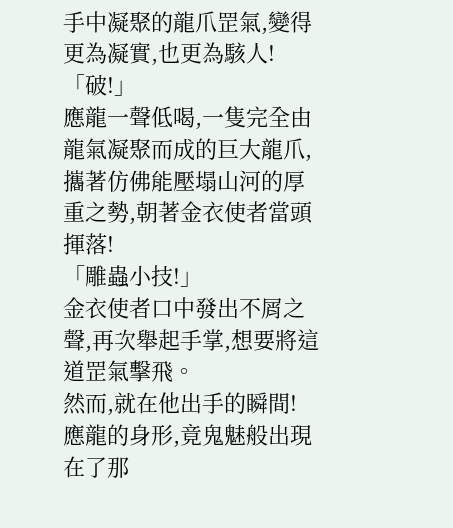手中凝聚的龍爪罡氣,變得更為凝實,也更為駭人!
「破!」
應龍一聲低喝,一隻完全由龍氣凝聚而成的巨大龍爪,攜著仿佛能壓塌山河的厚重之勢,朝著金衣使者當頭揮落!
「雕蟲小技!」
金衣使者口中發出不屑之聲,再次舉起手掌,想要將這道罡氣擊飛。
然而,就在他出手的瞬間!
應龍的身形,竟鬼魅般出現在了那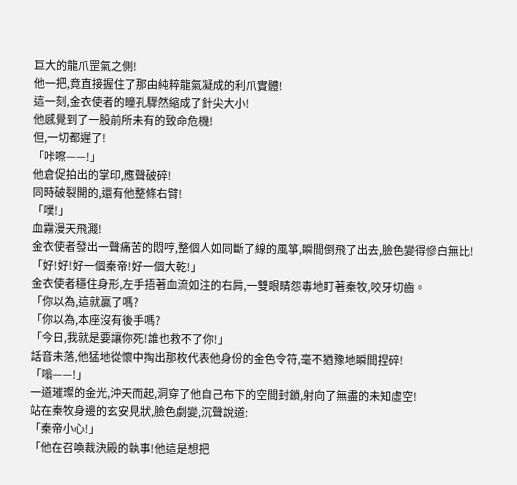巨大的龍爪罡氣之側!
他一把,竟直接握住了那由純粹龍氣凝成的利爪實體!
這一刻,金衣使者的瞳孔驟然縮成了針尖大小!
他感覺到了一股前所未有的致命危機!
但,一切都遲了!
「咔嚓——!」
他倉促拍出的掌印,應聲破碎!
同時破裂開的,還有他整條右臂!
「噗!」
血霧漫天飛濺!
金衣使者發出一聲痛苦的悶哼,整個人如同斷了線的風箏,瞬間倒飛了出去,臉色變得慘白無比!
「好!好!好一個秦帝!好一個大乾!」
金衣使者穩住身形,左手捂著血流如注的右肩,一雙眼睛怨毒地盯著秦牧,咬牙切齒。
「你以為,這就贏了嗎?
「你以為,本座沒有後手嗎?
「今日,我就是要讓你死!誰也救不了你!」
話音未落,他猛地從懷中掏出那枚代表他身份的金色令符,毫不猶豫地瞬間捏碎!
「嗡——!」
一道璀璨的金光,沖天而起,洞穿了他自己布下的空間封鎖,射向了無盡的未知虛空!
站在秦牧身邊的玄安見狀,臉色劇變,沉聲說道:
「秦帝小心!」
「他在召喚裁決殿的執事!他這是想把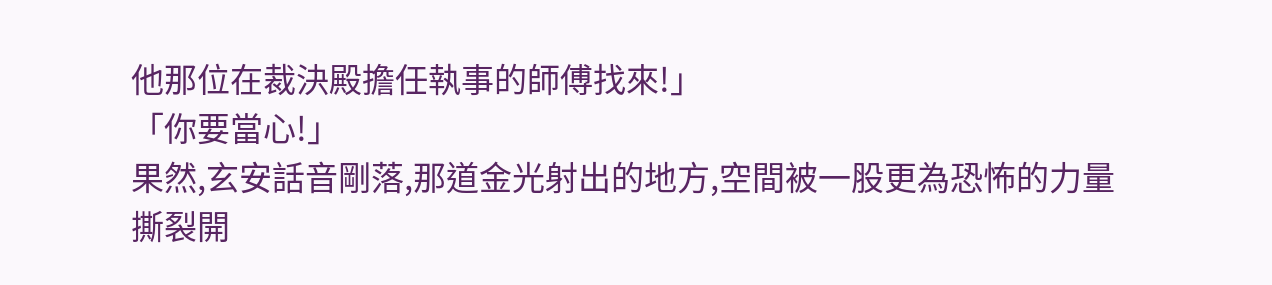他那位在裁決殿擔任執事的師傅找來!」
「你要當心!」
果然,玄安話音剛落,那道金光射出的地方,空間被一股更為恐怖的力量撕裂開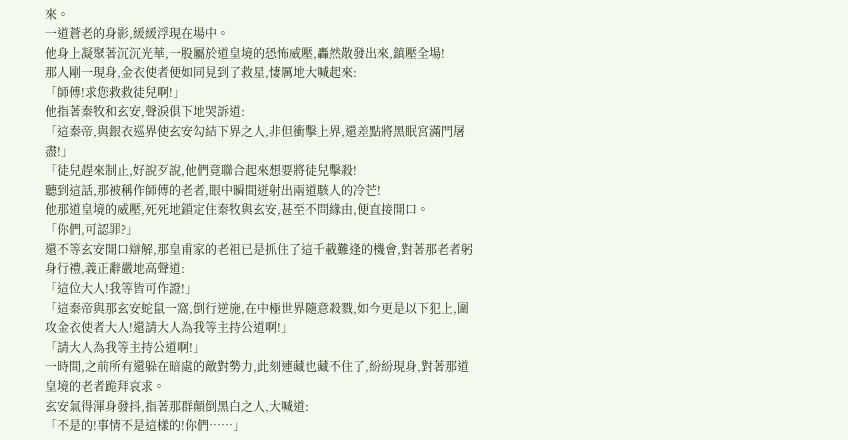來。
一道蒼老的身影,緩緩浮現在場中。
他身上凝聚著沉沉光華,一股屬於道皇境的恐怖威壓,轟然散發出來,鎮壓全場!
那人剛一現身,金衣使者便如同見到了救星,悽厲地大喊起來:
「師傅!求您救救徒兒啊!」
他指著秦牧和玄安,聲淚俱下地哭訴道:
「這秦帝,與銀衣巡界使玄安勾結下界之人,非但衝擊上界,還差點將黑眠宮滿門屠盡!」
「徒兒趕來制止,好說歹說,他們竟聯合起來想要將徒兒擊殺!
聽到這話,那被稱作師傅的老者,眼中瞬間迸射出兩道駭人的冷芒!
他那道皇境的威壓,死死地鎖定住秦牧與玄安,甚至不問緣由,便直接開口。
「你們,可認罪?」
還不等玄安開口辯解,那皇甫家的老祖已是抓住了這千載難逢的機會,對著那老者躬身行禮,義正辭嚴地高聲道:
「這位大人!我等皆可作證!」
「這秦帝與那玄安蛇鼠一窩,倒行逆施,在中極世界隨意殺戮,如今更是以下犯上,圍攻金衣使者大人!還請大人為我等主持公道啊!」
「請大人為我等主持公道啊!」
一時間,之前所有還躲在暗處的敵對勢力,此刻連藏也藏不住了,紛紛現身,對著那道皇境的老者跪拜哀求。
玄安氣得渾身發抖,指著那群顛倒黑白之人,大喊道:
「不是的!事情不是這樣的!你們……」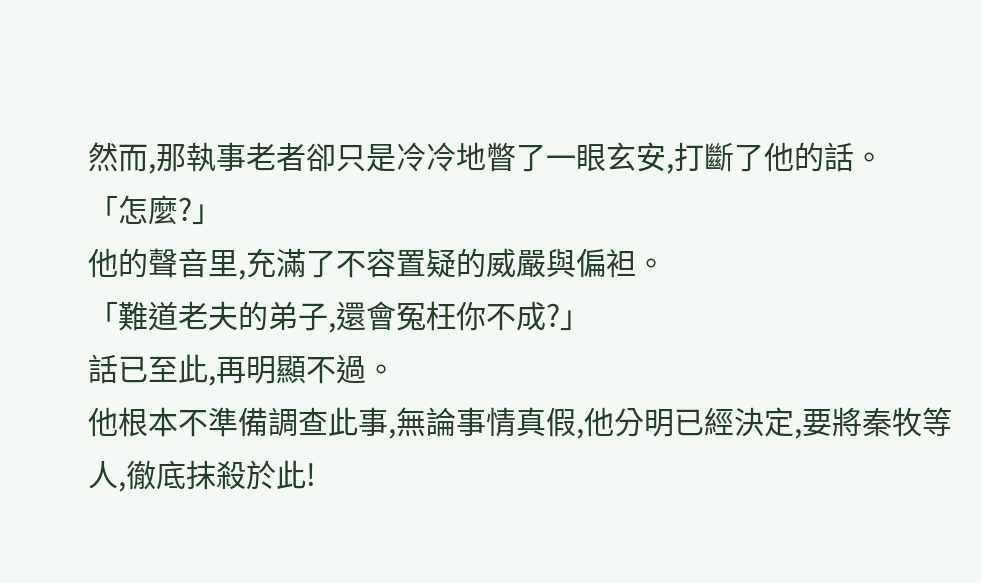然而,那執事老者卻只是冷冷地瞥了一眼玄安,打斷了他的話。
「怎麼?」
他的聲音里,充滿了不容置疑的威嚴與偏袒。
「難道老夫的弟子,還會冤枉你不成?」
話已至此,再明顯不過。
他根本不準備調查此事,無論事情真假,他分明已經決定,要將秦牧等人,徹底抹殺於此!